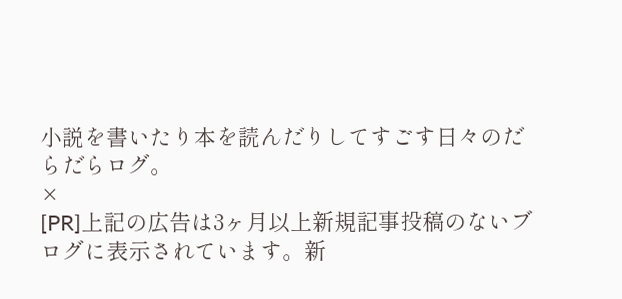小説を書いたり本を読んだりしてすごす日々のだらだらログ。
×
[PR]上記の広告は3ヶ月以上新規記事投稿のないブログに表示されています。新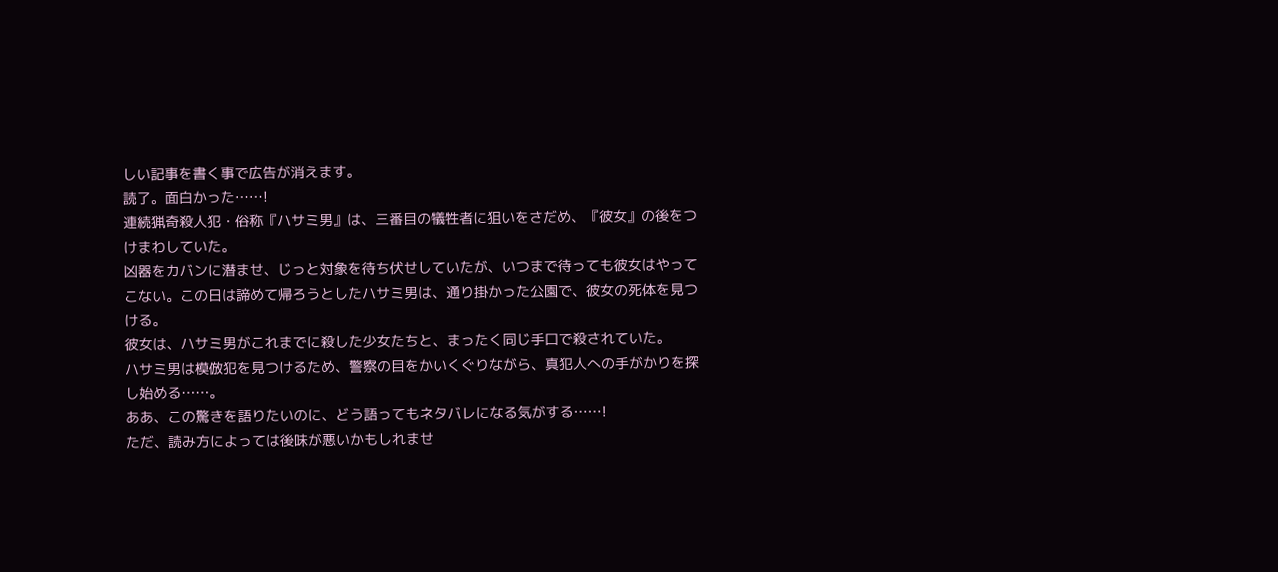しい記事を書く事で広告が消えます。
読了。面白かった……!
連続猟奇殺人犯・俗称『ハサミ男』は、三番目の犠牲者に狙いをさだめ、『彼女』の後をつけまわしていた。
凶器をカバンに潜ませ、じっと対象を待ち伏せしていたが、いつまで待っても彼女はやってこない。この日は諦めて帰ろうとしたハサミ男は、通り掛かった公園で、彼女の死体を見つける。
彼女は、ハサミ男がこれまでに殺した少女たちと、まったく同じ手口で殺されていた。
ハサミ男は模倣犯を見つけるため、警察の目をかいくぐりながら、真犯人への手がかりを探し始める……。
ああ、この驚きを語りたいのに、どう語ってもネタバレになる気がする……!
ただ、読み方によっては後味が悪いかもしれませ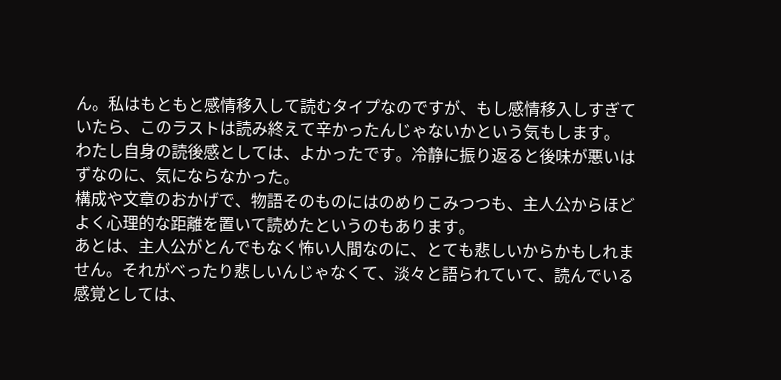ん。私はもともと感情移入して読むタイプなのですが、もし感情移入しすぎていたら、このラストは読み終えて辛かったんじゃないかという気もします。
わたし自身の読後感としては、よかったです。冷静に振り返ると後味が悪いはずなのに、気にならなかった。
構成や文章のおかげで、物語そのものにはのめりこみつつも、主人公からほどよく心理的な距離を置いて読めたというのもあります。
あとは、主人公がとんでもなく怖い人間なのに、とても悲しいからかもしれません。それがべったり悲しいんじゃなくて、淡々と語られていて、読んでいる感覚としては、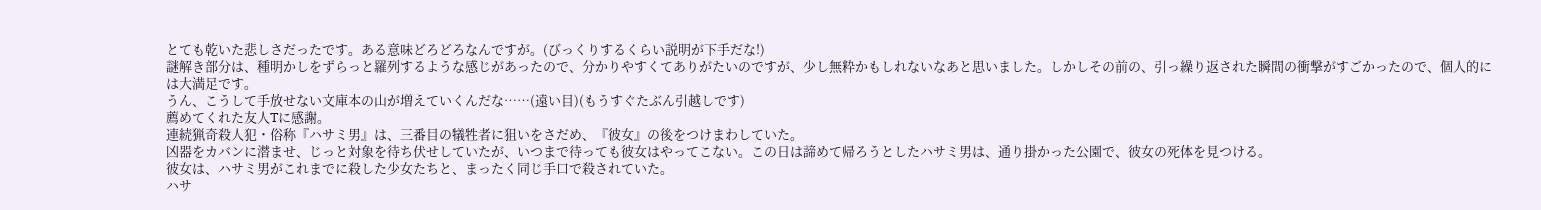とても乾いた悲しさだったです。ある意味どろどろなんですが。(びっくりするくらい説明が下手だな!)
謎解き部分は、種明かしをずらっと羅列するような感じがあったので、分かりやすくてありがたいのですが、少し無粋かもしれないなあと思いました。しかしその前の、引っ繰り返された瞬間の衝撃がすごかったので、個人的には大満足です。
うん、こうして手放せない文庫本の山が増えていくんだな……(遠い目)(もうすぐたぶん引越しです)
薦めてくれた友人Tに感謝。
連続猟奇殺人犯・俗称『ハサミ男』は、三番目の犠牲者に狙いをさだめ、『彼女』の後をつけまわしていた。
凶器をカバンに潜ませ、じっと対象を待ち伏せしていたが、いつまで待っても彼女はやってこない。この日は諦めて帰ろうとしたハサミ男は、通り掛かった公園で、彼女の死体を見つける。
彼女は、ハサミ男がこれまでに殺した少女たちと、まったく同じ手口で殺されていた。
ハサ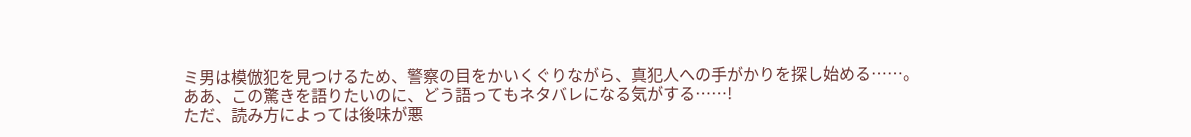ミ男は模倣犯を見つけるため、警察の目をかいくぐりながら、真犯人への手がかりを探し始める……。
ああ、この驚きを語りたいのに、どう語ってもネタバレになる気がする……!
ただ、読み方によっては後味が悪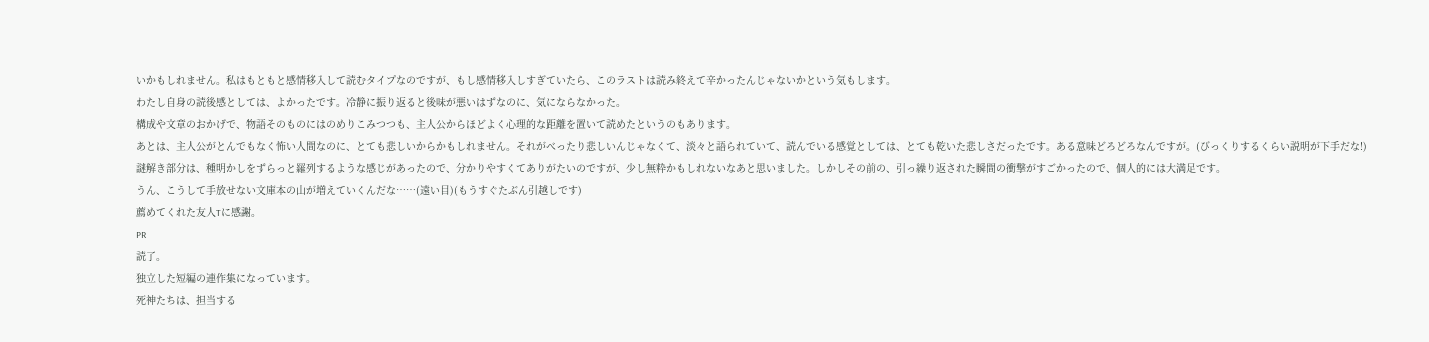いかもしれません。私はもともと感情移入して読むタイプなのですが、もし感情移入しすぎていたら、このラストは読み終えて辛かったんじゃないかという気もします。
わたし自身の読後感としては、よかったです。冷静に振り返ると後味が悪いはずなのに、気にならなかった。
構成や文章のおかげで、物語そのものにはのめりこみつつも、主人公からほどよく心理的な距離を置いて読めたというのもあります。
あとは、主人公がとんでもなく怖い人間なのに、とても悲しいからかもしれません。それがべったり悲しいんじゃなくて、淡々と語られていて、読んでいる感覚としては、とても乾いた悲しさだったです。ある意味どろどろなんですが。(びっくりするくらい説明が下手だな!)
謎解き部分は、種明かしをずらっと羅列するような感じがあったので、分かりやすくてありがたいのですが、少し無粋かもしれないなあと思いました。しかしその前の、引っ繰り返された瞬間の衝撃がすごかったので、個人的には大満足です。
うん、こうして手放せない文庫本の山が増えていくんだな……(遠い目)(もうすぐたぶん引越しです)
薦めてくれた友人Tに感謝。
PR
読了。
独立した短編の連作集になっています。
死神たちは、担当する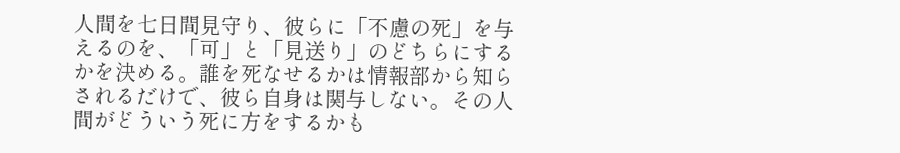人間を七日間見守り、彼らに「不慮の死」を与えるのを、「可」と「見送り」のどちらにするかを決める。誰を死なせるかは情報部から知らされるだけで、彼ら自身は関与しない。その人間がどういう死に方をするかも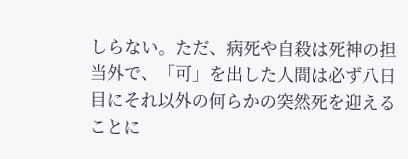しらない。ただ、病死や自殺は死神の担当外で、「可」を出した人間は必ず八日目にそれ以外の何らかの突然死を迎えることに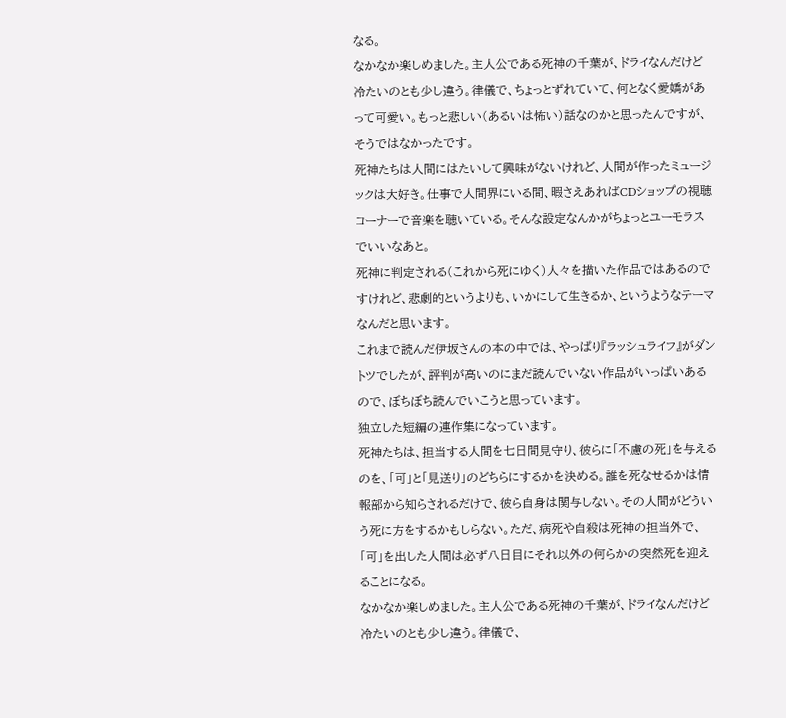なる。
なかなか楽しめました。主人公である死神の千葉が、ドライなんだけど冷たいのとも少し違う。律儀で、ちょっとずれていて、何となく愛嬌があって可愛い。もっと悲しい(あるいは怖い)話なのかと思ったんですが、そうではなかったです。
死神たちは人間にはたいして興味がないけれど、人間が作ったミュージックは大好き。仕事で人間界にいる間、暇さえあればCDショップの視聴コーナーで音楽を聴いている。そんな設定なんかがちょっとユーモラスでいいなあと。
死神に判定される(これから死にゆく)人々を描いた作品ではあるのですけれど、悲劇的というよりも、いかにして生きるか、というようなテーマなんだと思います。
これまで読んだ伊坂さんの本の中では、やっぱり『ラッシュライフ』がダントツでしたが、評判が高いのにまだ読んでいない作品がいっぱいあるので、ぼちぼち読んでいこうと思っています。
独立した短編の連作集になっています。
死神たちは、担当する人間を七日間見守り、彼らに「不慮の死」を与えるのを、「可」と「見送り」のどちらにするかを決める。誰を死なせるかは情報部から知らされるだけで、彼ら自身は関与しない。その人間がどういう死に方をするかもしらない。ただ、病死や自殺は死神の担当外で、「可」を出した人間は必ず八日目にそれ以外の何らかの突然死を迎えることになる。
なかなか楽しめました。主人公である死神の千葉が、ドライなんだけど冷たいのとも少し違う。律儀で、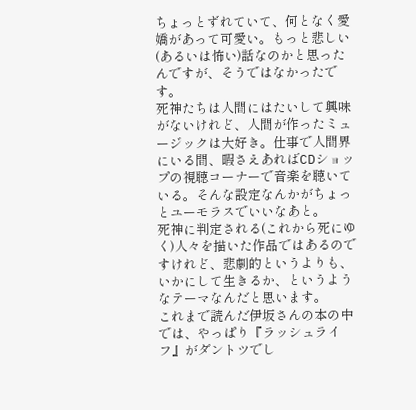ちょっとずれていて、何となく愛嬌があって可愛い。もっと悲しい(あるいは怖い)話なのかと思ったんですが、そうではなかったです。
死神たちは人間にはたいして興味がないけれど、人間が作ったミュージックは大好き。仕事で人間界にいる間、暇さえあればCDショップの視聴コーナーで音楽を聴いている。そんな設定なんかがちょっとユーモラスでいいなあと。
死神に判定される(これから死にゆく)人々を描いた作品ではあるのですけれど、悲劇的というよりも、いかにして生きるか、というようなテーマなんだと思います。
これまで読んだ伊坂さんの本の中では、やっぱり『ラッシュライフ』がダントツでし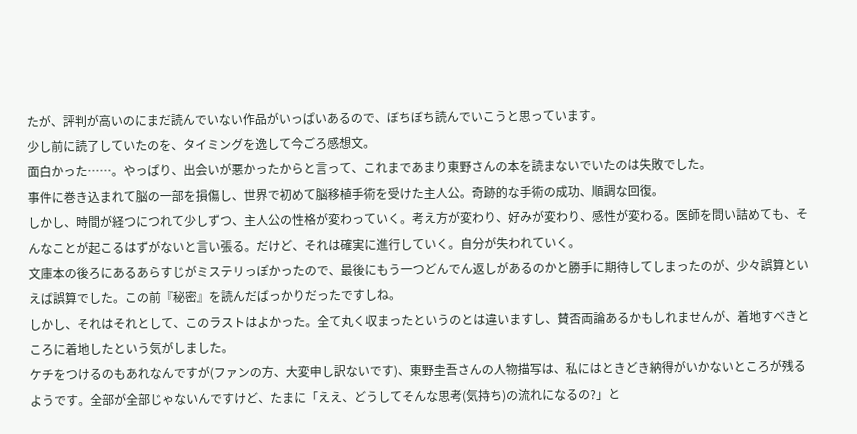たが、評判が高いのにまだ読んでいない作品がいっぱいあるので、ぼちぼち読んでいこうと思っています。
少し前に読了していたのを、タイミングを逸して今ごろ感想文。
面白かった……。やっぱり、出会いが悪かったからと言って、これまであまり東野さんの本を読まないでいたのは失敗でした。
事件に巻き込まれて脳の一部を損傷し、世界で初めて脳移植手術を受けた主人公。奇跡的な手術の成功、順調な回復。
しかし、時間が経つにつれて少しずつ、主人公の性格が変わっていく。考え方が変わり、好みが変わり、感性が変わる。医師を問い詰めても、そんなことが起こるはずがないと言い張る。だけど、それは確実に進行していく。自分が失われていく。
文庫本の後ろにあるあらすじがミステリっぽかったので、最後にもう一つどんでん返しがあるのかと勝手に期待してしまったのが、少々誤算といえば誤算でした。この前『秘密』を読んだばっかりだったですしね。
しかし、それはそれとして、このラストはよかった。全て丸く収まったというのとは違いますし、賛否両論あるかもしれませんが、着地すべきところに着地したという気がしました。
ケチをつけるのもあれなんですが(ファンの方、大変申し訳ないです)、東野圭吾さんの人物描写は、私にはときどき納得がいかないところが残るようです。全部が全部じゃないんですけど、たまに「ええ、どうしてそんな思考(気持ち)の流れになるの?」と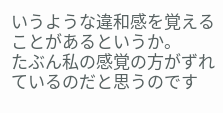いうような違和感を覚えることがあるというか。
たぶん私の感覚の方がずれているのだと思うのです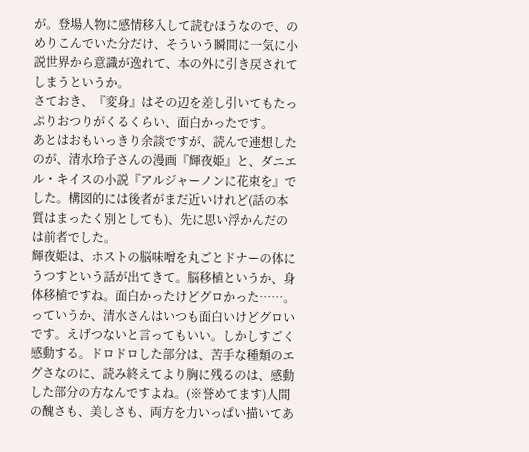が。登場人物に感情移入して読むほうなので、のめりこんでいた分だけ、そういう瞬間に一気に小説世界から意識が逸れて、本の外に引き戻されてしまうというか。
さておき、『変身』はその辺を差し引いてもたっぷりおつりがくるくらい、面白かったです。
あとはおもいっきり余談ですが、読んで連想したのが、清水玲子さんの漫画『輝夜姫』と、ダニエル・キイスの小説『アルジャーノンに花束を』でした。構図的には後者がまだ近いけれど(話の本質はまったく別としても)、先に思い浮かんだのは前者でした。
輝夜姫は、ホストの脳味噌を丸ごとドナーの体にうつすという話が出てきて。脳移植というか、身体移植ですね。面白かったけどグロかった……。っていうか、清水さんはいつも面白いけどグロいです。えげつないと言ってもいい。しかしすごく感動する。ドロドロした部分は、苦手な種類のエグさなのに、読み終えてより胸に残るのは、感動した部分の方なんですよね。(※誉めてます)人間の醜さも、美しさも、両方を力いっぱい描いてあ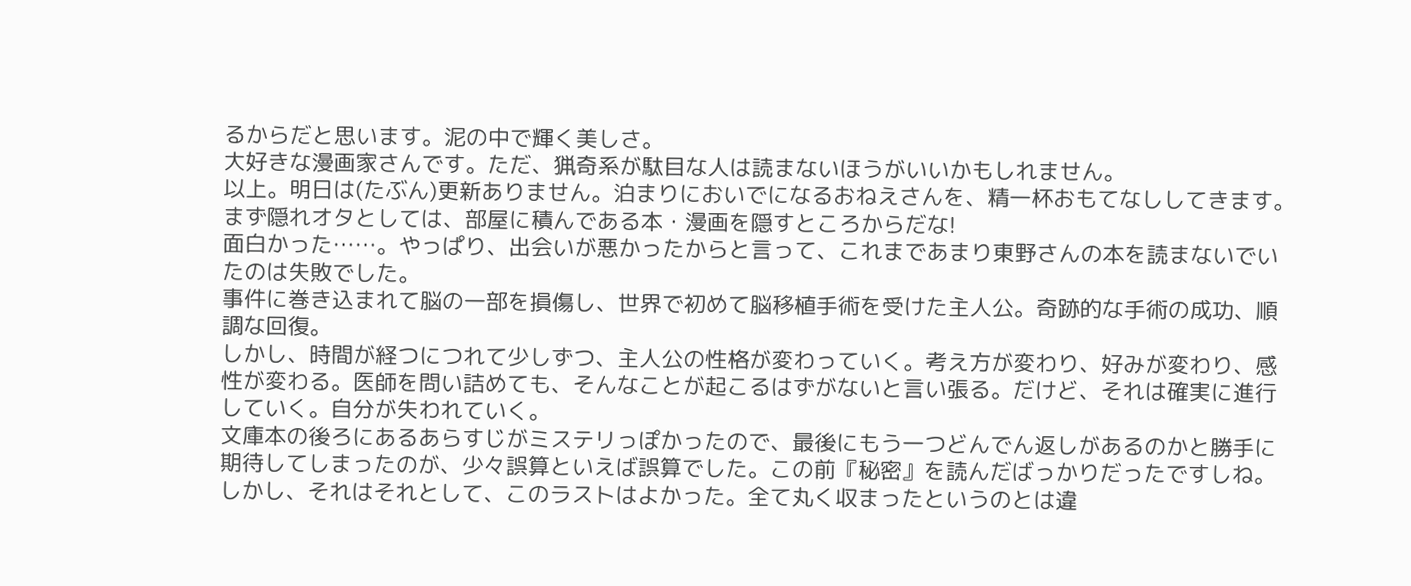るからだと思います。泥の中で輝く美しさ。
大好きな漫画家さんです。ただ、猟奇系が駄目な人は読まないほうがいいかもしれません。
以上。明日は(たぶん)更新ありません。泊まりにおいでになるおねえさんを、精一杯おもてなししてきます。まず隠れオタとしては、部屋に積んである本・漫画を隠すところからだな!
面白かった……。やっぱり、出会いが悪かったからと言って、これまであまり東野さんの本を読まないでいたのは失敗でした。
事件に巻き込まれて脳の一部を損傷し、世界で初めて脳移植手術を受けた主人公。奇跡的な手術の成功、順調な回復。
しかし、時間が経つにつれて少しずつ、主人公の性格が変わっていく。考え方が変わり、好みが変わり、感性が変わる。医師を問い詰めても、そんなことが起こるはずがないと言い張る。だけど、それは確実に進行していく。自分が失われていく。
文庫本の後ろにあるあらすじがミステリっぽかったので、最後にもう一つどんでん返しがあるのかと勝手に期待してしまったのが、少々誤算といえば誤算でした。この前『秘密』を読んだばっかりだったですしね。
しかし、それはそれとして、このラストはよかった。全て丸く収まったというのとは違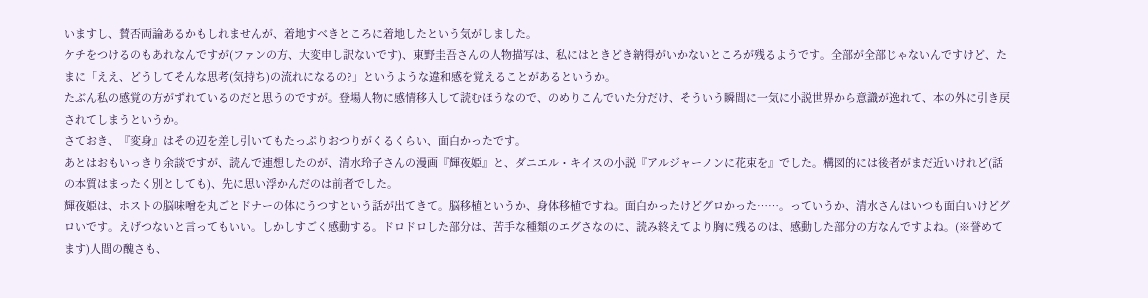いますし、賛否両論あるかもしれませんが、着地すべきところに着地したという気がしました。
ケチをつけるのもあれなんですが(ファンの方、大変申し訳ないです)、東野圭吾さんの人物描写は、私にはときどき納得がいかないところが残るようです。全部が全部じゃないんですけど、たまに「ええ、どうしてそんな思考(気持ち)の流れになるの?」というような違和感を覚えることがあるというか。
たぶん私の感覚の方がずれているのだと思うのですが。登場人物に感情移入して読むほうなので、のめりこんでいた分だけ、そういう瞬間に一気に小説世界から意識が逸れて、本の外に引き戻されてしまうというか。
さておき、『変身』はその辺を差し引いてもたっぷりおつりがくるくらい、面白かったです。
あとはおもいっきり余談ですが、読んで連想したのが、清水玲子さんの漫画『輝夜姫』と、ダニエル・キイスの小説『アルジャーノンに花束を』でした。構図的には後者がまだ近いけれど(話の本質はまったく別としても)、先に思い浮かんだのは前者でした。
輝夜姫は、ホストの脳味噌を丸ごとドナーの体にうつすという話が出てきて。脳移植というか、身体移植ですね。面白かったけどグロかった……。っていうか、清水さんはいつも面白いけどグロいです。えげつないと言ってもいい。しかしすごく感動する。ドロドロした部分は、苦手な種類のエグさなのに、読み終えてより胸に残るのは、感動した部分の方なんですよね。(※誉めてます)人間の醜さも、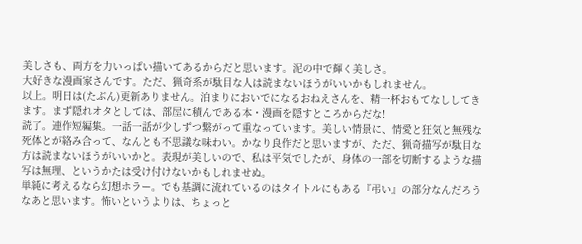美しさも、両方を力いっぱい描いてあるからだと思います。泥の中で輝く美しさ。
大好きな漫画家さんです。ただ、猟奇系が駄目な人は読まないほうがいいかもしれません。
以上。明日は(たぶん)更新ありません。泊まりにおいでになるおねえさんを、精一杯おもてなししてきます。まず隠れオタとしては、部屋に積んである本・漫画を隠すところからだな!
読了。連作短編集。一話一話が少しずつ繋がって重なっています。美しい情景に、情愛と狂気と無残な死体とが絡み合って、なんとも不思議な味わい。かなり良作だと思いますが、ただ、猟奇描写が駄目な方は読まないほうがいいかと。表現が美しいので、私は平気でしたが、身体の一部を切断するような描写は無理、というかたは受け付けないかもしれませぬ。
単純に考えるなら幻想ホラー。でも基調に流れているのはタイトルにもある『弔い』の部分なんだろうなあと思います。怖いというよりは、ちょっと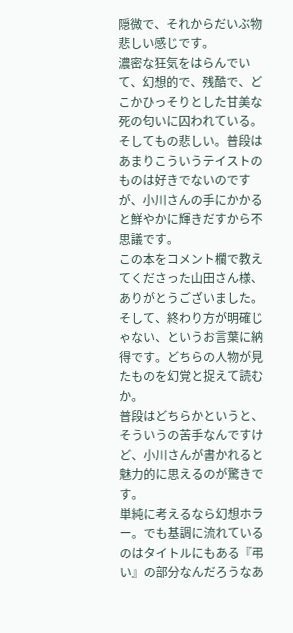隠微で、それからだいぶ物悲しい感じです。
濃密な狂気をはらんでいて、幻想的で、残酷で、どこかひっそりとした甘美な死の匂いに囚われている。そしてもの悲しい。普段はあまりこういうテイストのものは好きでないのですが、小川さんの手にかかると鮮やかに輝きだすから不思議です。
この本をコメント欄で教えてくださった山田さん様、ありがとうございました。そして、終わり方が明確じゃない、というお言葉に納得です。どちらの人物が見たものを幻覚と捉えて読むか。
普段はどちらかというと、そういうの苦手なんですけど、小川さんが書かれると魅力的に思えるのが驚きです。
単純に考えるなら幻想ホラー。でも基調に流れているのはタイトルにもある『弔い』の部分なんだろうなあ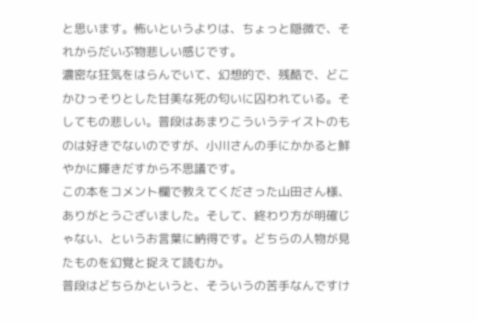と思います。怖いというよりは、ちょっと隠微で、それからだいぶ物悲しい感じです。
濃密な狂気をはらんでいて、幻想的で、残酷で、どこかひっそりとした甘美な死の匂いに囚われている。そしてもの悲しい。普段はあまりこういうテイストのものは好きでないのですが、小川さんの手にかかると鮮やかに輝きだすから不思議です。
この本をコメント欄で教えてくださった山田さん様、ありがとうございました。そして、終わり方が明確じゃない、というお言葉に納得です。どちらの人物が見たものを幻覚と捉えて読むか。
普段はどちらかというと、そういうの苦手なんですけ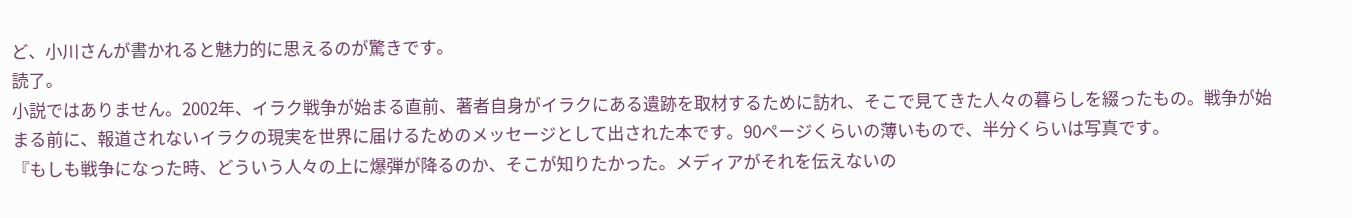ど、小川さんが書かれると魅力的に思えるのが驚きです。
読了。
小説ではありません。2002年、イラク戦争が始まる直前、著者自身がイラクにある遺跡を取材するために訪れ、そこで見てきた人々の暮らしを綴ったもの。戦争が始まる前に、報道されないイラクの現実を世界に届けるためのメッセージとして出された本です。90ページくらいの薄いもので、半分くらいは写真です。
『もしも戦争になった時、どういう人々の上に爆弾が降るのか、そこが知りたかった。メディアがそれを伝えないの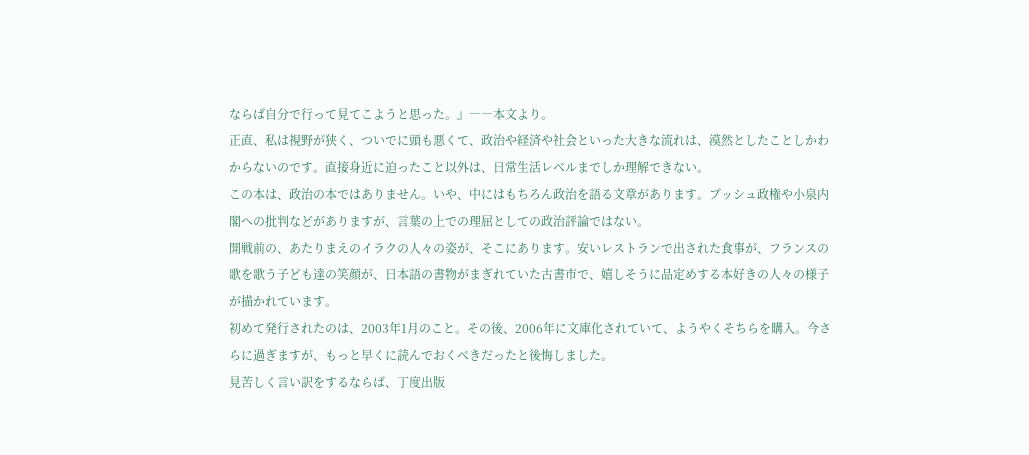ならば自分で行って見てこようと思った。』――本文より。
正直、私は視野が狭く、ついでに頭も悪くて、政治や経済や社会といった大きな流れは、漠然としたことしかわからないのです。直接身近に迫ったこと以外は、日常生活レベルまでしか理解できない。
この本は、政治の本ではありません。いや、中にはもちろん政治を語る文章があります。ブッシュ政権や小泉内閣への批判などがありますが、言葉の上での理屈としての政治評論ではない。
開戦前の、あたりまえのイラクの人々の姿が、そこにあります。安いレストランで出された食事が、フランスの歌を歌う子ども達の笑顔が、日本語の書物がまぎれていた古書市で、嬉しそうに品定めする本好きの人々の様子が描かれています。
初めて発行されたのは、2003年1月のこと。その後、2006年に文庫化されていて、ようやくそちらを購入。今さらに過ぎますが、もっと早くに読んでおくべきだったと後悔しました。
見苦しく言い訳をするならば、丁度出版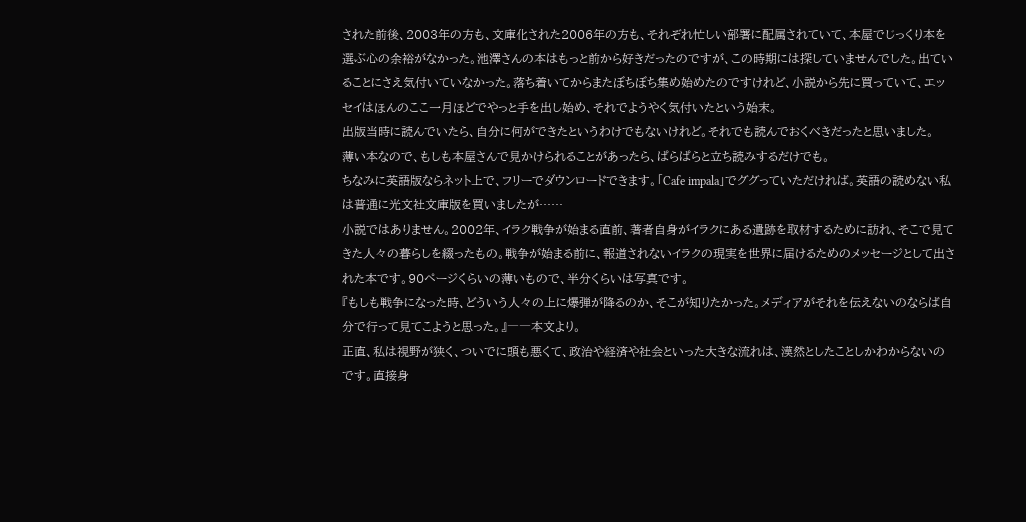された前後、2003年の方も、文庫化された2006年の方も、それぞれ忙しい部署に配属されていて、本屋でじっくり本を選ぶ心の余裕がなかった。池澤さんの本はもっと前から好きだったのですが、この時期には探していませんでした。出ていることにさえ気付いていなかった。落ち着いてからまたぼちぼち集め始めたのですけれど、小説から先に買っていて、エッセイはほんのここ一月ほどでやっと手を出し始め、それでようやく気付いたという始末。
出版当時に読んでいたら、自分に何ができたというわけでもないけれど。それでも読んでおくべきだったと思いました。
薄い本なので、もしも本屋さんで見かけられることがあったら、ぱらぱらと立ち読みするだけでも。
ちなみに英語版ならネット上で、フリーでダウンロードできます。「Cafe impala」でググっていただければ。英語の読めない私は普通に光文社文庫版を買いましたが……
小説ではありません。2002年、イラク戦争が始まる直前、著者自身がイラクにある遺跡を取材するために訪れ、そこで見てきた人々の暮らしを綴ったもの。戦争が始まる前に、報道されないイラクの現実を世界に届けるためのメッセージとして出された本です。90ページくらいの薄いもので、半分くらいは写真です。
『もしも戦争になった時、どういう人々の上に爆弾が降るのか、そこが知りたかった。メディアがそれを伝えないのならば自分で行って見てこようと思った。』――本文より。
正直、私は視野が狭く、ついでに頭も悪くて、政治や経済や社会といった大きな流れは、漠然としたことしかわからないのです。直接身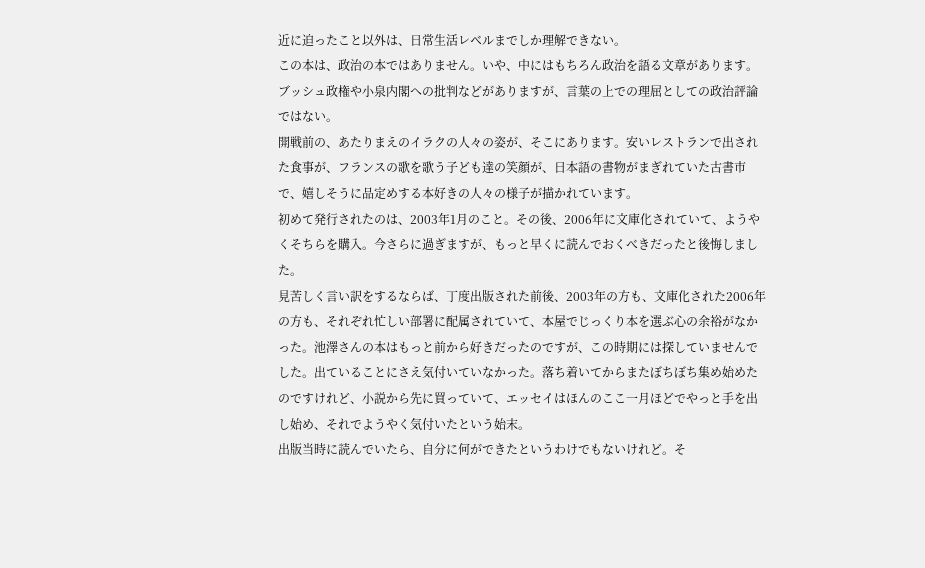近に迫ったこと以外は、日常生活レベルまでしか理解できない。
この本は、政治の本ではありません。いや、中にはもちろん政治を語る文章があります。ブッシュ政権や小泉内閣への批判などがありますが、言葉の上での理屈としての政治評論ではない。
開戦前の、あたりまえのイラクの人々の姿が、そこにあります。安いレストランで出された食事が、フランスの歌を歌う子ども達の笑顔が、日本語の書物がまぎれていた古書市で、嬉しそうに品定めする本好きの人々の様子が描かれています。
初めて発行されたのは、2003年1月のこと。その後、2006年に文庫化されていて、ようやくそちらを購入。今さらに過ぎますが、もっと早くに読んでおくべきだったと後悔しました。
見苦しく言い訳をするならば、丁度出版された前後、2003年の方も、文庫化された2006年の方も、それぞれ忙しい部署に配属されていて、本屋でじっくり本を選ぶ心の余裕がなかった。池澤さんの本はもっと前から好きだったのですが、この時期には探していませんでした。出ていることにさえ気付いていなかった。落ち着いてからまたぼちぼち集め始めたのですけれど、小説から先に買っていて、エッセイはほんのここ一月ほどでやっと手を出し始め、それでようやく気付いたという始末。
出版当時に読んでいたら、自分に何ができたというわけでもないけれど。そ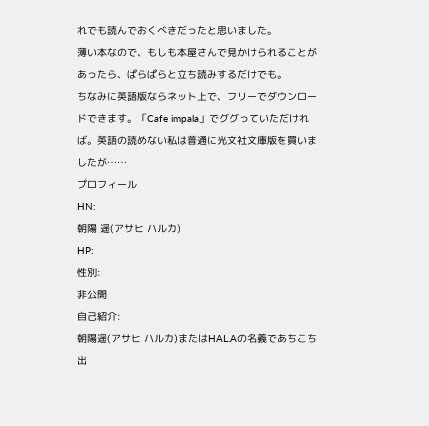れでも読んでおくべきだったと思いました。
薄い本なので、もしも本屋さんで見かけられることがあったら、ぱらぱらと立ち読みするだけでも。
ちなみに英語版ならネット上で、フリーでダウンロードできます。「Cafe impala」でググっていただければ。英語の読めない私は普通に光文社文庫版を買いましたが……
プロフィール
HN:
朝陽 遥(アサヒ ハルカ)
HP:
性別:
非公開
自己紹介:
朝陽遥(アサヒ ハルカ)またはHAL.Aの名義であちこち出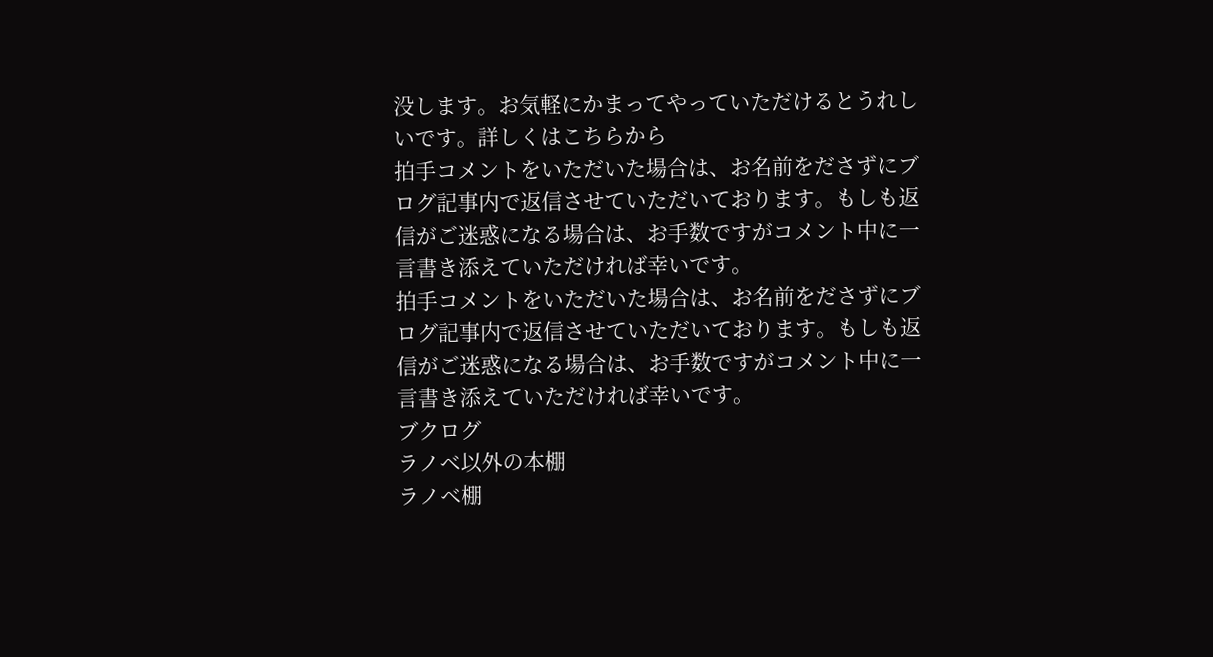没します。お気軽にかまってやっていただけるとうれしいです。詳しくはこちらから
拍手コメントをいただいた場合は、お名前をださずにブログ記事内で返信させていただいております。もしも返信がご迷惑になる場合は、お手数ですがコメント中に一言書き添えていただければ幸いです。
拍手コメントをいただいた場合は、お名前をださずにブログ記事内で返信させていただいております。もしも返信がご迷惑になる場合は、お手数ですがコメント中に一言書き添えていただければ幸いです。
ブクログ
ラノベ以外の本棚
ラノベ棚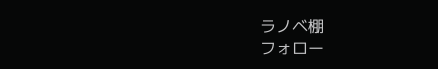ラノベ棚
フォロー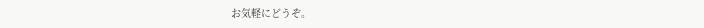お気軽にどうぞ。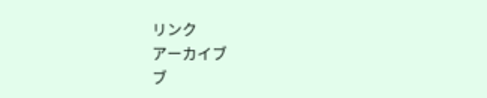リンク
アーカイブ
ブ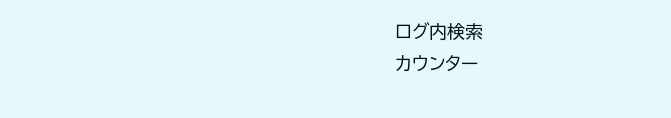ログ内検索
カウンター